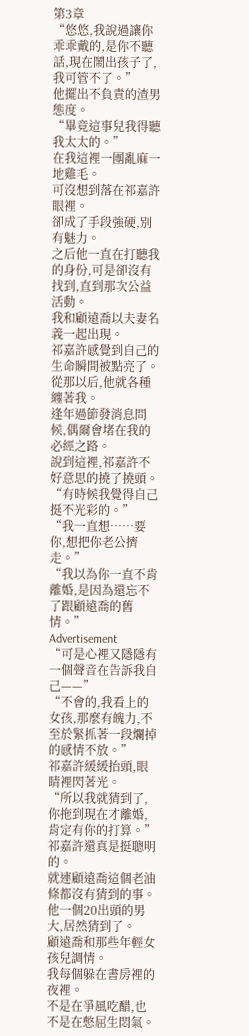第3章
“悠悠,我說過讓你乖乖戴的,是你不聽話,現在鬧出孩子了,我可管不了。”
他擺出不負責的渣男態度。
“畢竟這事兒我得聽我太太的。”
在我這裡一團亂麻一地雞毛。
可沒想到落在祁嘉許眼裡。
卻成了手段強硬,別有魅力。
之后他一直在打聽我的身份,可是卻沒有找到,直到那次公益活動。
我和顧遠喬以夫妻名義一起出現。
祁嘉許感覺到自己的生命瞬間被點亮了。
從那以后,他就各種纏著我。
逢年過節發消息問候,偶爾會堵在我的必經之路。
說到這裡,祁嘉許不好意思的撓了撓頭。
“有時候我覺得自己挺不光彩的。”
“我一直想……要你,想把你老公擠走。”
“我以為你一直不肯離婚,是因為還忘不了跟顧遠喬的舊情。”
Advertisement
“可是心裡又隱隱有一個聲音在告訴我自己——”
“不會的,我看上的女孩,那麼有魄力,不至於緊抓著一段爛掉的感情不放。”
祁嘉許緩緩抬頭,眼睛裡閃著光。
“所以我就猜到了,你拖到現在才離婚,肯定有你的打算。”
祁嘉許還真是挺聰明的。
就連顧遠喬這個老油條都沒有猜到的事。
他一個20出頭的男大,居然猜到了。
顧遠喬和那些年輕女孩兒調情。
我每個躲在書房裡的夜裡。
不是在爭風吃醋,也不是在憋屈生悶氣。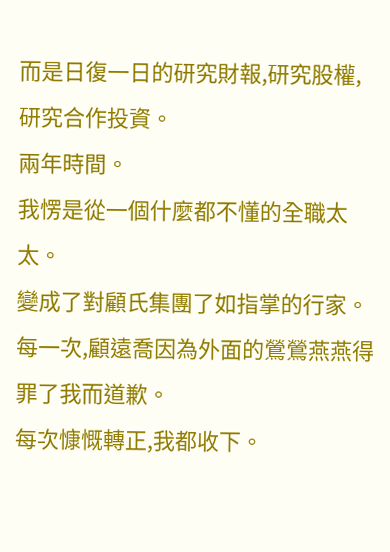而是日復一日的研究財報,研究股權,研究合作投資。
兩年時間。
我愣是從一個什麼都不懂的全職太太。
變成了對顧氏集團了如指掌的行家。
每一次,顧遠喬因為外面的鶯鶯燕燕得罪了我而道歉。
每次慷慨轉正,我都收下。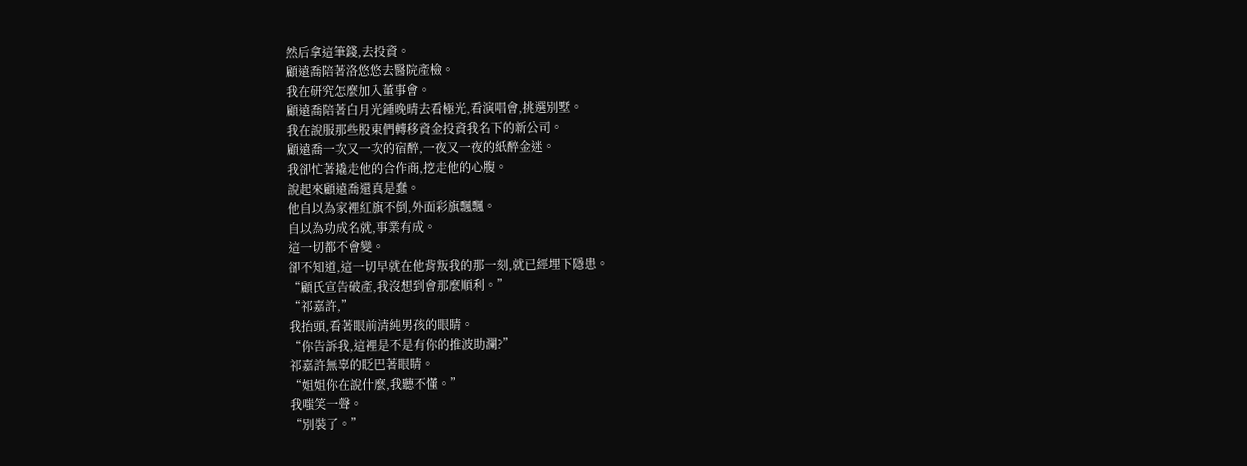然后拿這筆錢,去投資。
顧遠喬陪著洛悠悠去醫院產檢。
我在研究怎麼加入董事會。
顧遠喬陪著白月光鍾晚晴去看極光,看演唱會,挑選別墅。
我在說服那些股東們轉移資金投資我名下的新公司。
顧遠喬一次又一次的宿醉,一夜又一夜的紙醉金迷。
我卻忙著撬走他的合作商,挖走他的心腹。
說起來顧遠喬還真是蠢。
他自以為家裡紅旗不倒,外面彩旗飄飄。
自以為功成名就,事業有成。
這一切都不會變。
卻不知道,這一切早就在他背叛我的那一刻,就已經埋下隱患。
“顧氏宣告破產,我沒想到會那麼順利。”
“祁嘉許,”
我抬頭,看著眼前清純男孩的眼睛。
“你告訴我,這裡是不是有你的推波助瀾?”
祁嘉許無辜的眨巴著眼睛。
“姐姐你在說什麼,我聽不懂。”
我嗤笑一聲。
“別裝了。”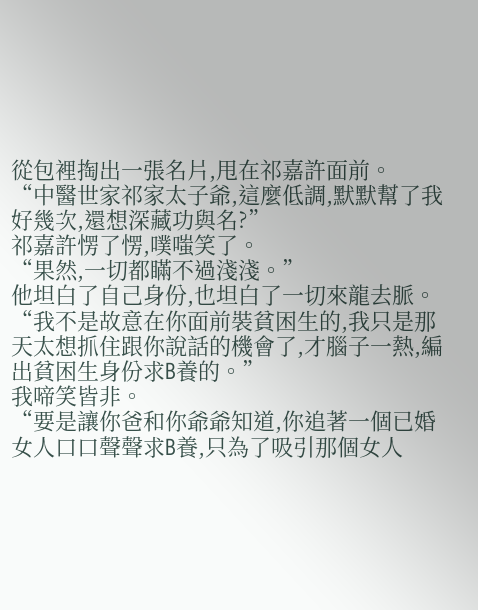從包裡掏出一張名片,甩在祁嘉許面前。
“中醫世家祁家太子爺,這麼低調,默默幫了我好幾次,還想深藏功與名?”
祁嘉許愣了愣,噗嗤笑了。
“果然,一切都瞞不過淺淺。”
他坦白了自己身份,也坦白了一切來龍去脈。
“我不是故意在你面前裝貧困生的,我只是那天太想抓住跟你說話的機會了,才腦子一熱,編出貧困生身份求B養的。”
我啼笑皆非。
“要是讓你爸和你爺爺知道,你追著一個已婚女人口口聲聲求B養,只為了吸引那個女人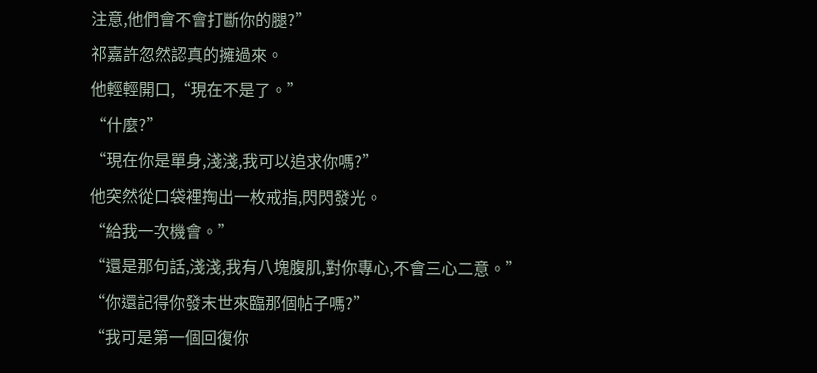注意,他們會不會打斷你的腿?”
祁嘉許忽然認真的擁過來。
他輕輕開口,“現在不是了。”
“什麼?”
“現在你是單身,淺淺,我可以追求你嗎?”
他突然從口袋裡掏出一枚戒指,閃閃發光。
“給我一次機會。”
“還是那句話,淺淺,我有八塊腹肌,對你專心,不會三心二意。”
“你還記得你發末世來臨那個帖子嗎?”
“我可是第一個回復你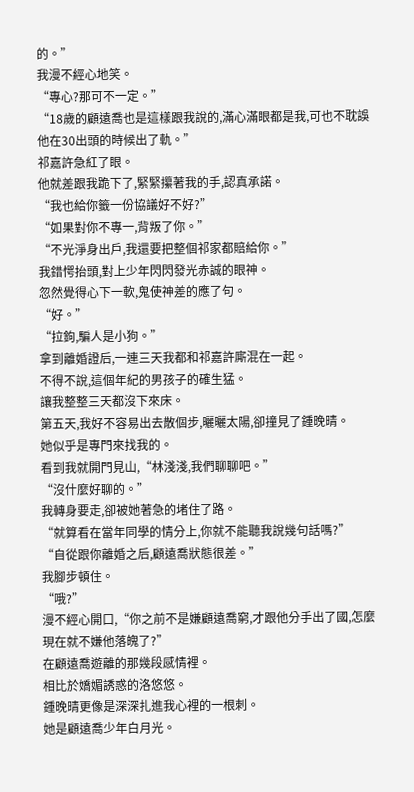的。”
我漫不經心地笑。
“專心?那可不一定。”
“18歲的顧遠喬也是這樣跟我說的,滿心滿眼都是我,可也不耽誤他在30出頭的時候出了軌。”
祁嘉許急紅了眼。
他就差跟我跪下了,緊緊攥著我的手,認真承諾。
“我也給你籤一份協議好不好?”
“如果對你不專一,背叛了你。”
“不光淨身出戶,我還要把整個祁家都賠給你。”
我錯愕抬頭,對上少年閃閃發光赤誠的眼神。
忽然覺得心下一軟,鬼使神差的應了句。
“好。”
“拉鉤,騙人是小狗。”
拿到離婚證后,一連三天我都和祁嘉許廝混在一起。
不得不說,這個年紀的男孩子的確生猛。
讓我整整三天都沒下來床。
第五天,我好不容易出去散個步,曬曬太陽,卻撞見了鍾晚晴。
她似乎是專門來找我的。
看到我就開門見山,“林淺淺,我們聊聊吧。”
“沒什麼好聊的。”
我轉身要走,卻被她著急的堵住了路。
“就算看在當年同學的情分上,你就不能聽我說幾句話嗎?”
“自從跟你離婚之后,顧遠喬狀態很差。”
我腳步頓住。
“哦?”
漫不經心開口,“你之前不是嫌顧遠喬窮,才跟他分手出了國,怎麼現在就不嫌他落魄了?”
在顧遠喬遊離的那幾段感情裡。
相比於嬌媚誘惑的洛悠悠。
鍾晚晴更像是深深扎進我心裡的一根刺。
她是顧遠喬少年白月光。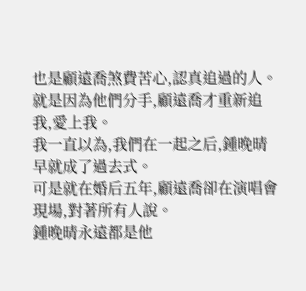也是顧遠喬煞費苦心,認真追過的人。
就是因為他們分手,顧遠喬才重新追我,愛上我。
我一直以為,我們在一起之后,鍾晚晴早就成了過去式。
可是就在婚后五年,顧遠喬卻在演唱會現場,對著所有人說。
鍾晚晴永遠都是他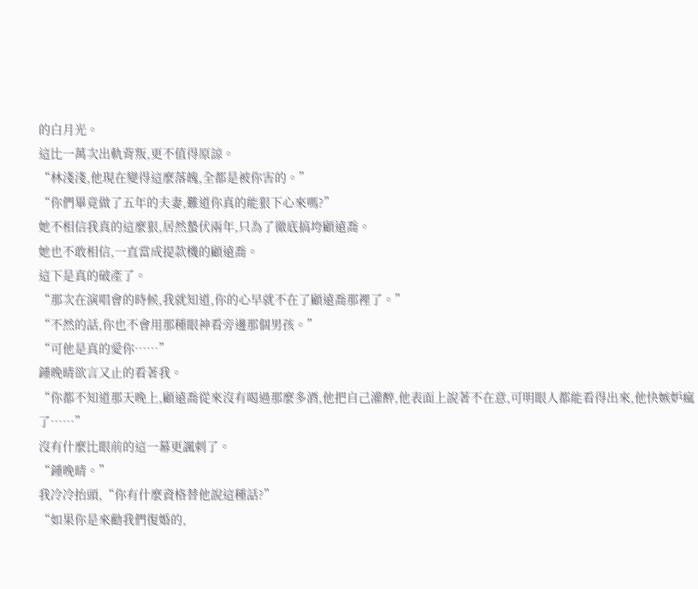的白月光。
這比一萬次出軌背叛,更不值得原諒。
“林淺淺,他現在變得這麼落魄,全都是被你害的。”
“你們畢竟做了五年的夫妻,難道你真的能狠下心來嗎?”
她不相信我真的這麼狠,居然蟄伏兩年,只為了徹底搞垮顧遠喬。
她也不敢相信,一直當成提款機的顧遠喬。
這下是真的破產了。
“那次在演唱會的時候,我就知道,你的心早就不在了顧遠喬那裡了。”
“不然的話,你也不會用那種眼神看旁邊那個男孩。”
“可他是真的愛你……”
鍾晚晴欲言又止的看著我。
“你都不知道那天晚上,顧遠喬從來沒有喝過那麼多酒,他把自己灌醉,他表面上說著不在意,可明眼人都能看得出來,他快嫉妒瘋了……”
沒有什麼比眼前的這一幕更諷刺了。
“鍾晚晴。”
我冷冷抬頭,“你有什麼資格替他說這種話?”
“如果你是來勸我們復婚的,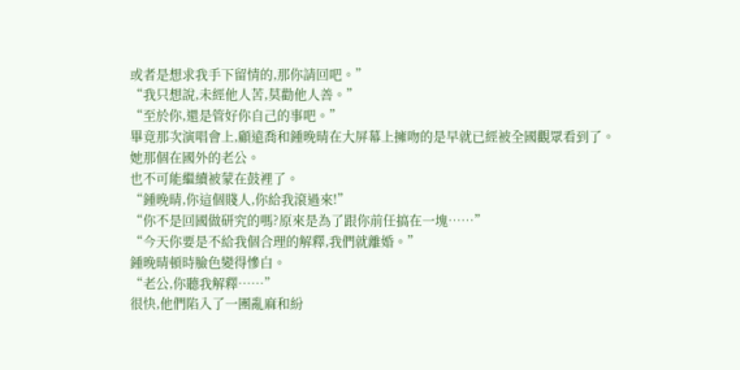或者是想求我手下留情的,那你請回吧。”
“我只想說,未經他人苦,莫勸他人善。”
“至於你,還是管好你自己的事吧。”
畢竟那次演唱會上,顧遠喬和鍾晚晴在大屏幕上擁吻的是早就已經被全國觀眾看到了。
她那個在國外的老公。
也不可能繼續被蒙在鼓裡了。
“鍾晚晴,你這個賤人,你給我滾過來!”
“你不是回國做研究的嗎?原來是為了跟你前任搞在一塊……”
“今天你要是不給我個合理的解釋,我們就離婚。”
鍾晚晴頓時臉色變得慘白。
“老公,你聽我解釋……”
很快,他們陷入了一團亂麻和紛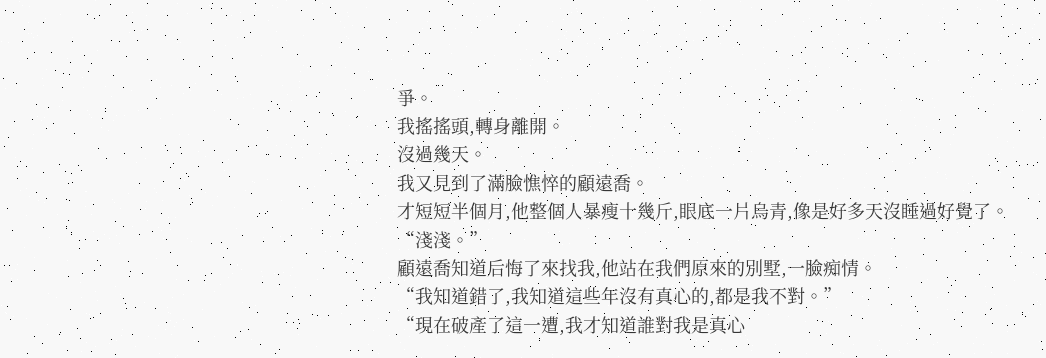爭。
我搖搖頭,轉身離開。
沒過幾天。
我又見到了滿臉憔悴的顧遠喬。
才短短半個月,他整個人暴瘦十幾斤,眼底一片烏青,像是好多天沒睡過好覺了。
“淺淺。”
顧遠喬知道后悔了來找我,他站在我們原來的別墅,一臉痴情。
“我知道錯了,我知道這些年沒有真心的,都是我不對。”
“現在破產了這一遭,我才知道誰對我是真心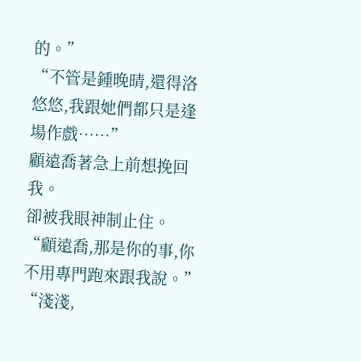的。”
“不管是鍾晚晴,還得洛悠悠,我跟她們都只是逢場作戲……”
顧遠喬著急上前想挽回我。
卻被我眼神制止住。
“顧遠喬,那是你的事,你不用專門跑來跟我說。”
“淺淺,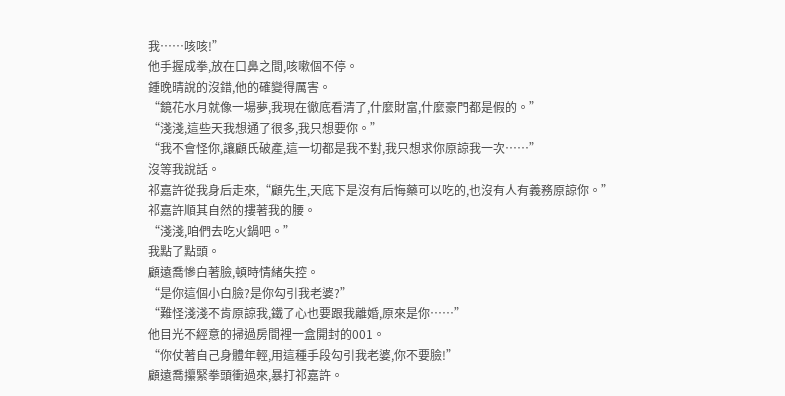我……咳咳!”
他手握成拳,放在口鼻之間,咳嗽個不停。
鍾晚晴說的沒錯,他的確變得厲害。
“鏡花水月就像一場夢,我現在徹底看清了,什麼財富,什麼豪門都是假的。”
“淺淺,這些天我想通了很多,我只想要你。”
“我不會怪你,讓顧氏破產,這一切都是我不對,我只想求你原諒我一次……”
沒等我說話。
祁嘉許從我身后走來,“顧先生,天底下是沒有后悔藥可以吃的,也沒有人有義務原諒你。”
祁嘉許順其自然的摟著我的腰。
“淺淺,咱們去吃火鍋吧。”
我點了點頭。
顧遠喬慘白著臉,頓時情緒失控。
“是你這個小白臉?是你勾引我老婆?”
“難怪淺淺不肯原諒我,鐵了心也要跟我離婚,原來是你……”
他目光不經意的掃過房間裡一盒開封的001。
“你仗著自己身體年輕,用這種手段勾引我老婆,你不要臉!”
顧遠喬攥緊拳頭衝過來,暴打祁嘉許。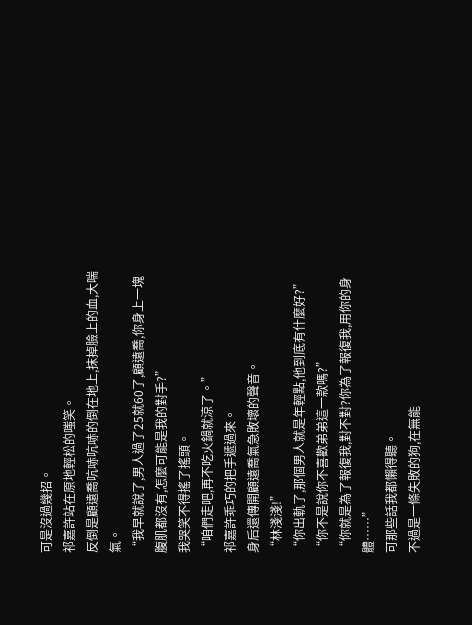可是沒過幾招。
祁嘉許站在原地輕松的嗤笑。
反倒是顧遠喬吭哧吭哧的倒在地上,抹掉臉上的血,大喘氣。
“我早就說了,男人過了25就60了,顧遠喬,你身上一塊腹肌都沒有,怎麼可能是我的對手?”
我哭笑不得搖了搖頭。
“咱們走吧,再不吃火鍋就涼了。”
祁嘉許乖巧的把手遞過來。
身后還傳開顧遠喬氣急敗壞的聲音。
“林淺淺!”
“你出軌了,那個男人就是年輕點,他到底有什麼好?”
“你不是說你不喜歡弟弟這一款嗎?”
“你就是為了報復我,對不對?你為了報復我,用你的身體……”
可那些話我都懶得聽。
不過是一條失敗的狗,在無能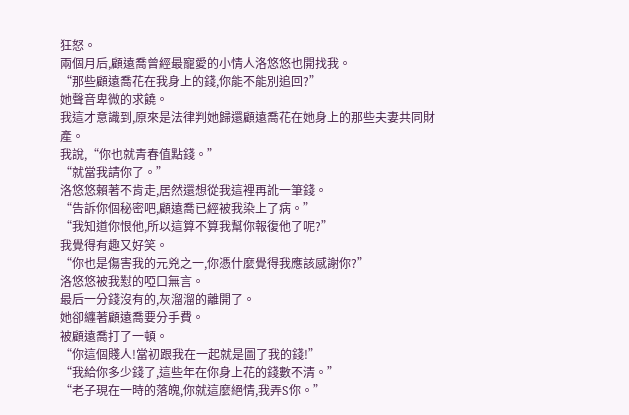狂怒。
兩個月后,顧遠喬曾經最寵愛的小情人洛悠悠也開找我。
“那些顧遠喬花在我身上的錢,你能不能別追回?”
她聲音卑微的求饒。
我這才意識到,原來是法律判她歸還顧遠喬花在她身上的那些夫妻共同財產。
我說,“你也就青春值點錢。”
“就當我請你了。”
洛悠悠賴著不肯走,居然還想從我這裡再訛一筆錢。
“告訴你個秘密吧,顧遠喬已經被我染上了病。”
“我知道你恨他,所以這算不算我幫你報復他了呢?”
我覺得有趣又好笑。
“你也是傷害我的元兇之一,你憑什麼覺得我應該感謝你?”
洛悠悠被我懟的啞口無言。
最后一分錢沒有的,灰溜溜的離開了。
她卻纏著顧遠喬要分手費。
被顧遠喬打了一頓。
“你這個賤人!當初跟我在一起就是圖了我的錢!”
“我給你多少錢了,這些年在你身上花的錢數不清。”
“老子現在一時的落魄,你就這麼絕情,我弄S你。”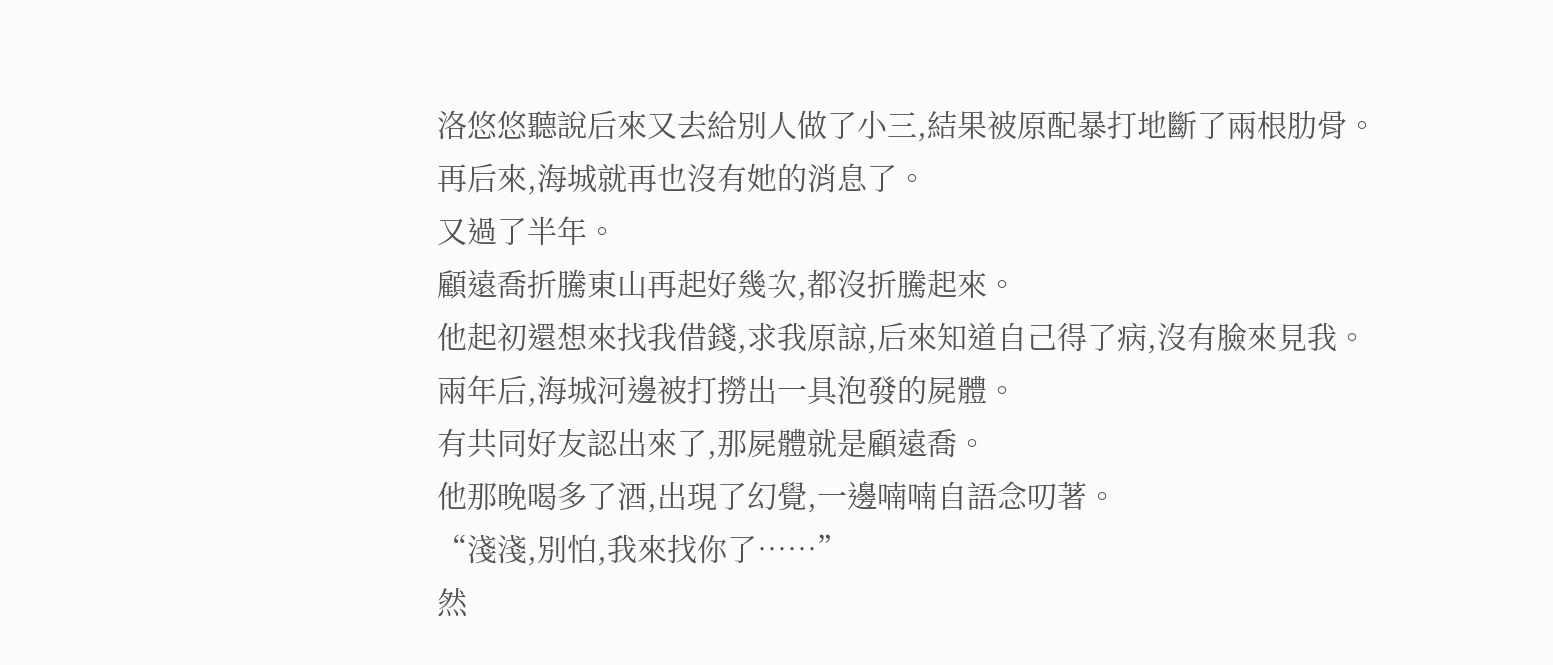洛悠悠聽說后來又去給別人做了小三,結果被原配暴打地斷了兩根肋骨。
再后來,海城就再也沒有她的消息了。
又過了半年。
顧遠喬折騰東山再起好幾次,都沒折騰起來。
他起初還想來找我借錢,求我原諒,后來知道自己得了病,沒有臉來見我。
兩年后,海城河邊被打撈出一具泡發的屍體。
有共同好友認出來了,那屍體就是顧遠喬。
他那晚喝多了酒,出現了幻覺,一邊喃喃自語念叨著。
“淺淺,別怕,我來找你了……”
然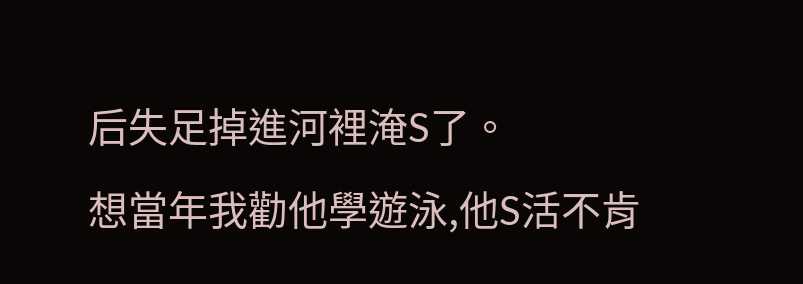后失足掉進河裡淹S了。
想當年我勸他學遊泳,他S活不肯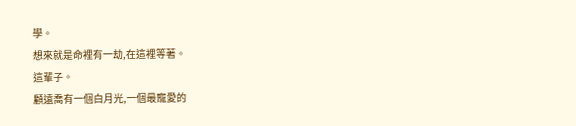學。
想來就是命裡有一劫,在這裡等著。
這輩子。
顧遠喬有一個白月光,一個最寵愛的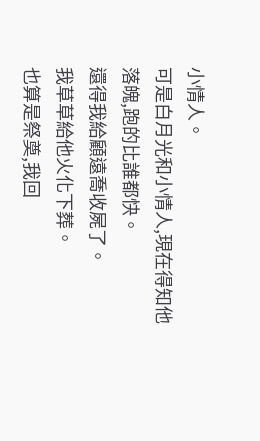小情人。
可是白月光和小情人,現在得知他落魄,跑的比誰都快。
還得我給顧遠喬收屍了。
我草草給他火化下葬。
也算是祭奠,我回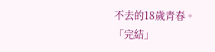不去的18歲青春。
「完結」